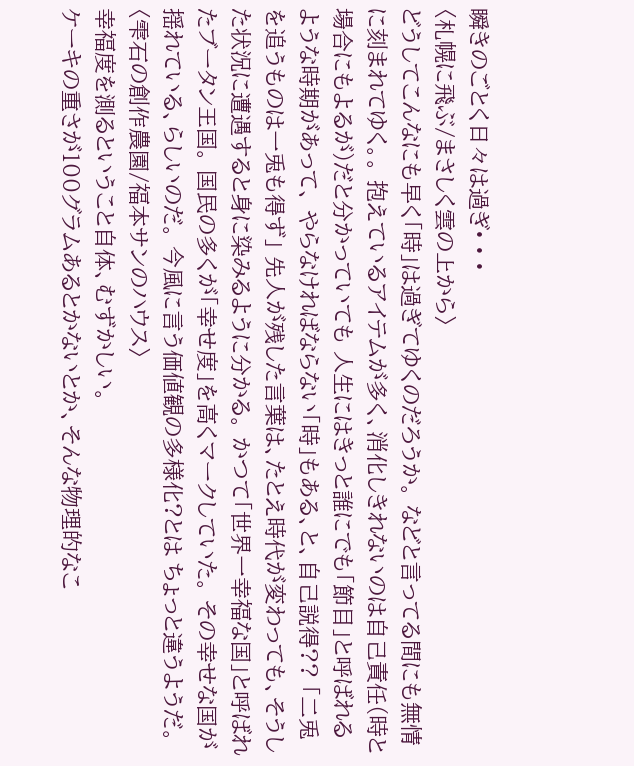瞬きのごとく日々は過ぎ• • •
〈札幌に飛ぶ/まさしく雲の上から〉
どうしてこんなにも早く「時」は過ぎてゆくのだろうか。 などと言ってる間にも無情に刻まれてゆく。。 抱えているアイテムが多く、消化しきれないのは自己責任(時と場合にもよるが)だと分かっていても 人生にはきっと誰にでも「節目」と呼ばれるような時期があって、 やらなければならない「時」もある、と、自己説得?? 「二兎を追うものは一兎も得ず」 先人が残した言葉は、たとえ時代が変わっても、そうした状況に遭遇すると身に染みるように分かる。 かつて「世界一幸福な国」と呼ばれたブータン王国。 国民の多くが「幸せ度」を高くマークしていた。 その幸せな国が揺れている、らしいのだ。 今風に言う価値観の多様化?とは ちょっと違うようだ。
〈雫石の創作農園/福本サンのハウス〉
幸福度を測るということ自体、むずかしい。
ケーキの重さが100グラムあるとかないとか、そんな物理的なこ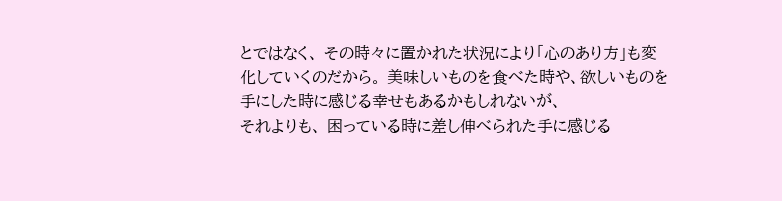とではなく、 その時々に置かれた状況により「心のあり方」も変化していくのだから。 美味しいものを食べた時や、欲しいものを手にした時に感じる幸せもあるかもしれないが、
それよりも、 困っている時に差し伸べられた手に感じる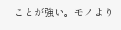ことが強い。モノより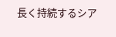長く持続するシア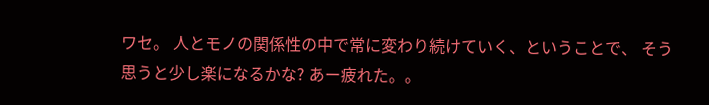ワセ。 人とモノの関係性の中で常に変わり続けていく、ということで、 そう思うと少し楽になるかな? あー疲れた。。